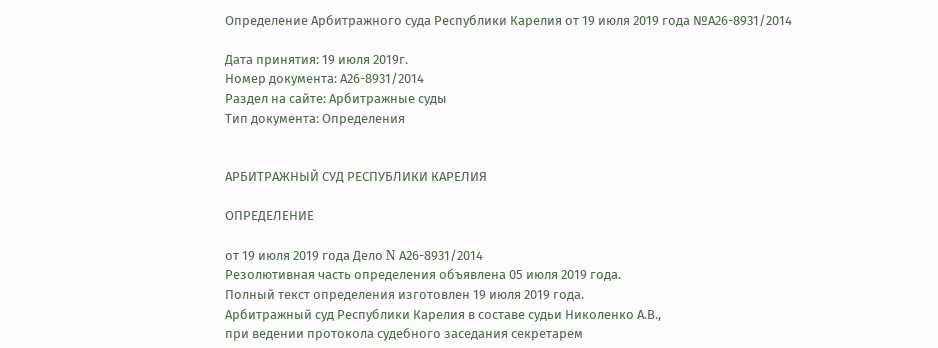Определение Арбитражного суда Республики Карелия от 19 июля 2019 года №А26-8931/2014

Дата принятия: 19 июля 2019г.
Номер документа: А26-8931/2014
Раздел на сайте: Арбитражные суды
Тип документа: Определения


АРБИТРАЖНЫЙ СУД РЕСПУБЛИКИ КАРЕЛИЯ

ОПРЕДЕЛЕНИЕ

от 19 июля 2019 года Дело N А26-8931/2014
Резолютивная часть определения объявлена 05 июля 2019 года.
Полный текст определения изготовлен 19 июля 2019 года.
Арбитражный суд Республики Карелия в составе судьи Николенко А.В.,
при ведении протокола судебного заседания секретарем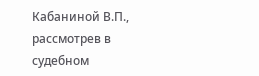Кабаниной В.П., рассмотрев в судебном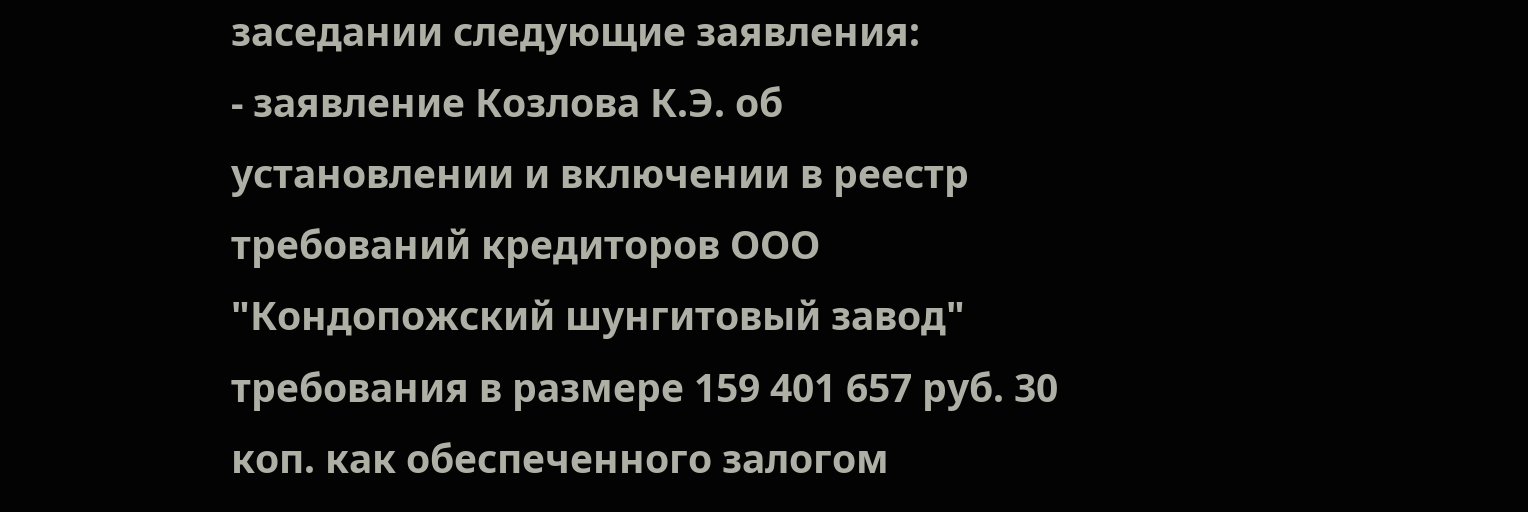заседании следующие заявления:
- заявление Козлова К.Э. об установлении и включении в реестр требований кредиторов ООО "Кондопожский шунгитовый завод" требования в размере 159 401 657 руб. 30 коп. как обеспеченного залогом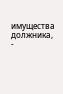имущества должника,
-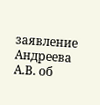заявление Андреева А.В. об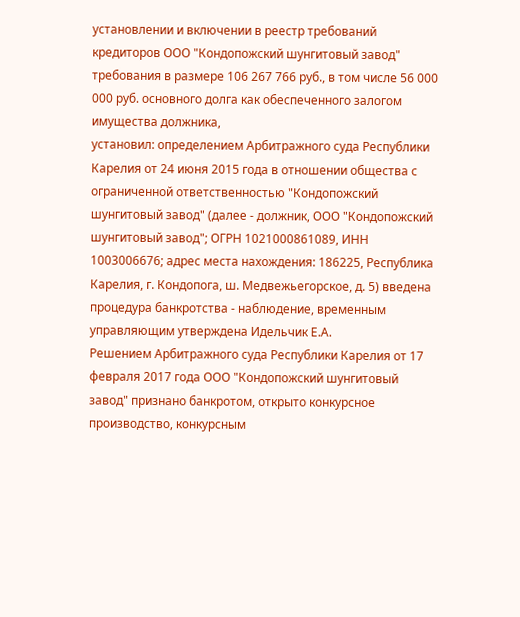установлении и включении в реестр требований кредиторов ООО "Кондопожский шунгитовый завод" требования в размере 106 267 766 руб., в том числе 56 000 000 руб. основного долга как обеспеченного залогом имущества должника,
установил: определением Арбитражного суда Республики Карелия от 24 июня 2015 года в отношении общества с ограниченной ответственностью "Кондопожский шунгитовый завод" (далее - должник, ООО "Кондопожский шунгитовый завод"; ОГРН 1021000861089, ИНН 1003006676; адрес места нахождения: 186225, Республика Карелия, г. Кондопога, ш. Медвежьегорское, д. 5) введена процедура банкротства - наблюдение, временным управляющим утверждена Идельчик Е.А.
Решением Арбитражного суда Республики Карелия от 17 февраля 2017 года ООО "Кондопожский шунгитовый завод" признано банкротом, открыто конкурсное производство, конкурсным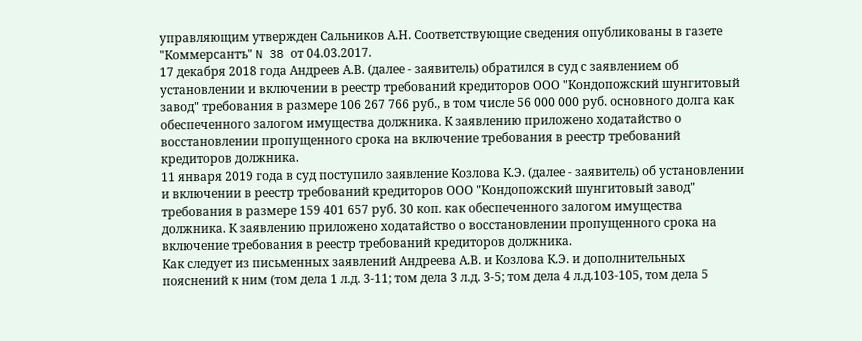управляющим утвержден Сальников А.Н. Соответствующие сведения опубликованы в газете "Коммерсантъ" N 38 от 04.03.2017.
17 декабря 2018 года Андреев А.В. (далее - заявитель) обратился в суд с заявлением об установлении и включении в реестр требований кредиторов ООО "Кондопожский шунгитовый завод" требования в размере 106 267 766 руб., в том числе 56 000 000 руб. основного долга как обеспеченного залогом имущества должника. К заявлению приложено ходатайство о восстановлении пропущенного срока на включение требования в реестр требований кредиторов должника.
11 января 2019 года в суд поступило заявление Козлова К.Э. (далее - заявитель) об установлении и включении в реестр требований кредиторов ООО "Кондопожский шунгитовый завод" требования в размере 159 401 657 руб. 30 коп. как обеспеченного залогом имущества должника. К заявлению приложено ходатайство о восстановлении пропущенного срока на включение требования в реестр требований кредиторов должника.
Как следует из письменных заявлений Андреева А.В. и Козлова К.Э. и дополнительных пояснений к ним (том дела 1 л.д. 3-11; том дела 3 л.д. 3-5; том дела 4 л.д.103-105, том дела 5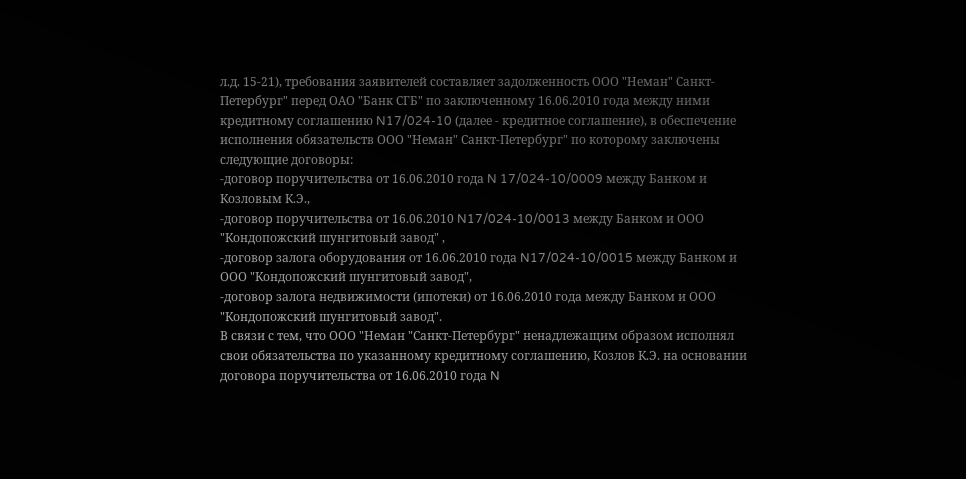л.д. 15-21), требования заявителей составляет задолженность ООО "Неман" Санкт-Петербург" перед ОАО "Банк СГБ" по заключенному 16.06.2010 года между ними кредитному соглашению N17/024-10 (далее - кредитное соглашение), в обеспечение исполнения обязательств ООО "Неман" Санкт-Петербург" по которому заключены следующие договоры:
-договор поручительства от 16.06.2010 года N 17/024-10/0009 между Банком и Козловым К.Э.,
-договор поручительства от 16.06.2010 N17/024-10/0013 между Банком и ООО "Кондопожский шунгитовый завод" ,
-договор залога оборудования от 16.06.2010 года N17/024-10/0015 между Банком и ООО "Кондопожский шунгитовый завод",
-договор залога недвижимости (ипотеки) от 16.06.2010 года между Банком и ООО "Кондопожский шунгитовый завод".
В связи с тем, что ООО "Неман "Санкт-Петербург" ненадлежащим образом исполнял свои обязательства по указанному кредитному соглашению, Козлов К.Э. на основании договора поручительства от 16.06.2010 года N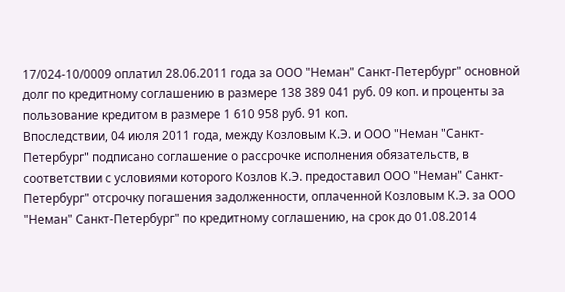17/024-10/0009 оплатил 28.06.2011 года за ООО "Неман" Санкт-Петербург" основной долг по кредитному соглашению в размере 138 389 041 руб. 09 коп. и проценты за пользование кредитом в размере 1 610 958 руб. 91 коп.
Впоследствии, 04 июля 2011 года, между Козловым К.Э. и ООО "Неман "Санкт-Петербург" подписано соглашение о рассрочке исполнения обязательств, в соответствии с условиями которого Козлов К.Э. предоставил ООО "Неман" Санкт-Петербург" отсрочку погашения задолженности, оплаченной Козловым К.Э. за ООО "Неман" Санкт-Петербург" по кредитному соглашению, на срок до 01.08.2014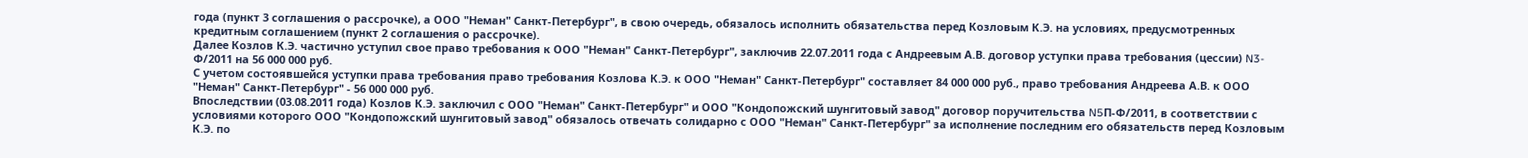года (пункт 3 соглашения о рассрочке), а ООО "Неман" Санкт-Петербург", в свою очередь, обязалось исполнить обязательства перед Козловым К.Э. на условиях, предусмотренных кредитным соглашением (пункт 2 соглашения о рассрочке).
Далее Козлов К.Э. частично уступил свое право требования к ООО "Неман" Санкт-Петербург", заключив 22.07.2011 года с Андреевым А.В. договор уступки права требования (цессии) N3-Ф/2011 на 56 000 000 руб.
С учетом состоявшейся уступки права требования право требования Козлова К.Э. к ООО "Неман" Санкт-Петербург" составляет 84 000 000 руб., право требования Андреева А.В. к ООО "Неман" Санкт-Петербург" - 56 000 000 руб.
Впоследствии (03.08.2011 года) Козлов К.Э. заключил с ООО "Неман" Санкт-Петербург" и ООО "Кондопожский шунгитовый завод" договор поручительства N5П-Ф/2011, в соответствии с условиями которого ООО "Кондопожский шунгитовый завод" обязалось отвечать солидарно с ООО "Неман" Санкт-Петербург" за исполнение последним его обязательств перед Козловым К.Э. по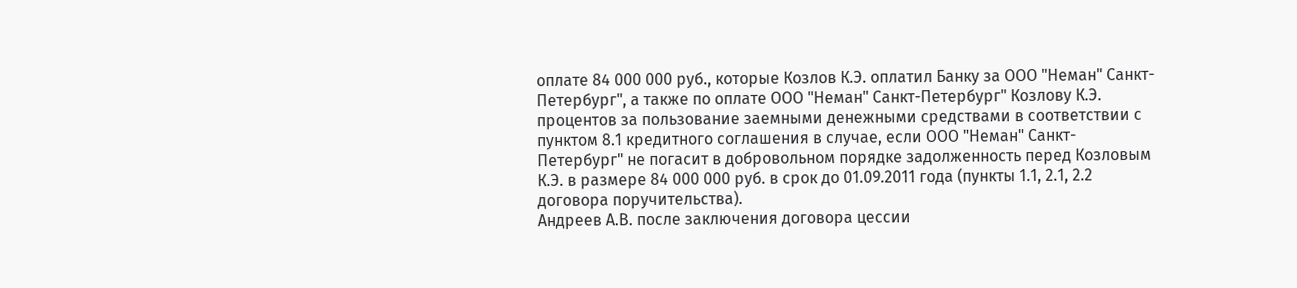оплате 84 000 000 руб., которые Козлов К.Э. оплатил Банку за ООО "Неман" Санкт-Петербург", а также по оплате ООО "Неман" Санкт-Петербург" Козлову К.Э. процентов за пользование заемными денежными средствами в соответствии с пунктом 8.1 кредитного соглашения в случае, если ООО "Неман" Санкт-Петербург" не погасит в добровольном порядке задолженность перед Козловым К.Э. в размере 84 000 000 руб. в срок до 01.09.2011 года (пункты 1.1, 2.1, 2.2 договора поручительства).
Андреев А.В. после заключения договора цессии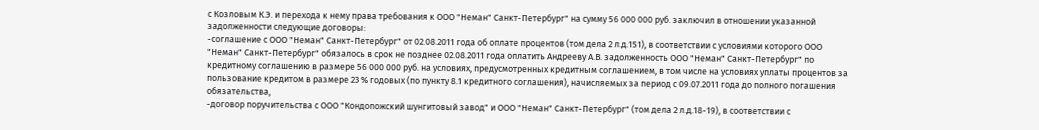с Козловым К.Э. и перехода к нему права требования к ООО "Неман" Санкт-Петербург" на сумму 56 000 000 руб. заключил в отношении указанной задолженности следующие договоры:
-соглашение с ООО "Неман" Санкт-Петербург" от 02.08.2011 года об оплате процентов (том дела 2 л.д.151), в соответствии с условиями которого ООО "Неман" Санкт-Петербург" обязалось в срок не позднее 02.08.2011 года оплатить Андрееву А.В. задолженность ООО "Неман" Санкт-Петербург" по кредитному соглашению в размере 56 000 000 руб. на условиях, предусмотренных кредитным соглашением, в том числе на условиях уплаты процентов за пользование кредитом в размере 23 % годовых (по пункту 8.1 кредитного соглашения), начисляемых за период с 09.07.2011 года до полного погашения обязательства,
-договор поручительства с ООО "Кондопожский шунгитовый завод" и ООО "Неман" Санкт-Петербург" (том дела 2 л.д.18-19), в соответствии с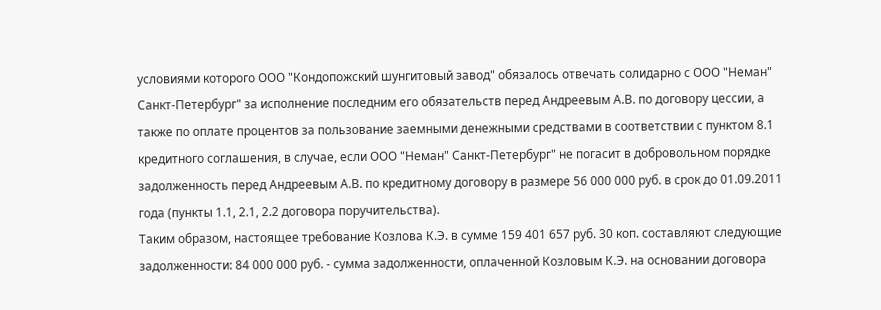условиями которого ООО "Кондопожский шунгитовый завод" обязалось отвечать солидарно с ООО "Неман" Санкт-Петербург" за исполнение последним его обязательств перед Андреевым А.В. по договору цессии, а также по оплате процентов за пользование заемными денежными средствами в соответствии с пунктом 8.1 кредитного соглашения, в случае, если ООО "Неман" Санкт-Петербург" не погасит в добровольном порядке задолженность перед Андреевым А.В. по кредитному договору в размере 56 000 000 руб. в срок до 01.09.2011 года (пункты 1.1, 2.1, 2.2 договора поручительства).
Таким образом, настоящее требование Козлова К.Э. в сумме 159 401 657 руб. 30 коп. составляют следующие задолженности: 84 000 000 руб. - сумма задолженности, оплаченной Козловым К.Э. на основании договора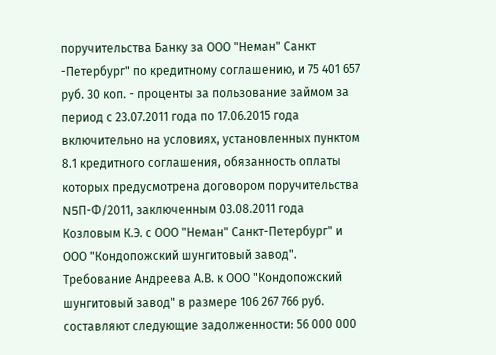поручительства Банку за ООО "Неман" Санкт -Петербург" по кредитному соглашению, и 75 401 657 руб. 30 коп. - проценты за пользование займом за период с 23.07.2011 года по 17.06.2015 года включительно на условиях, установленных пунктом 8.1 кредитного соглашения, обязанность оплаты которых предусмотрена договором поручительства N5П-Ф/2011, заключенным 03.08.2011 года Козловым К.Э. с ООО "Неман" Санкт-Петербург" и ООО "Кондопожский шунгитовый завод".
Требование Андреева А.В. к ООО "Кондопожский шунгитовый завод" в размере 106 267 766 руб. составляют следующие задолженности: 56 000 000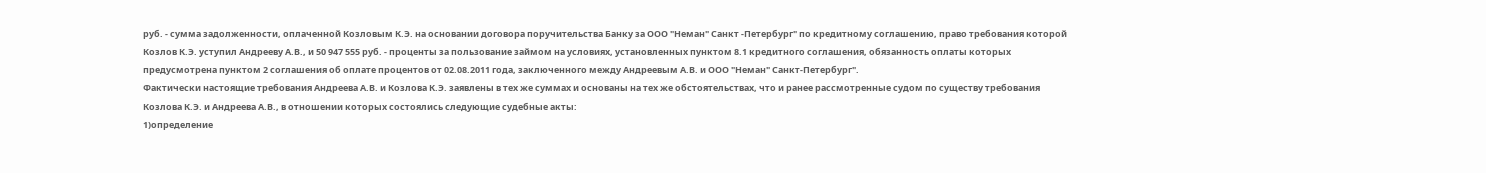руб. - сумма задолженности, оплаченной Козловым К.Э. на основании договора поручительства Банку за ООО "Неман" Санкт -Петербург" по кредитному соглашению, право требования которой Козлов К.Э. уступил Андрееву А.В., и 50 947 555 руб. - проценты за пользование займом на условиях, установленных пунктом 8.1 кредитного соглашения, обязанность оплаты которых предусмотрена пунктом 2 соглашения об оплате процентов от 02.08.2011 года, заключенного между Андреевым А.В. и ООО "Неман" Санкт-Петербург".
Фактически настоящие требования Андреева А.В. и Козлова К.Э. заявлены в тех же суммах и основаны на тех же обстоятельствах, что и ранее рассмотренные судом по существу требования Козлова К.Э. и Андреева А.В., в отношении которых состоялись следующие судебные акты:
1)определение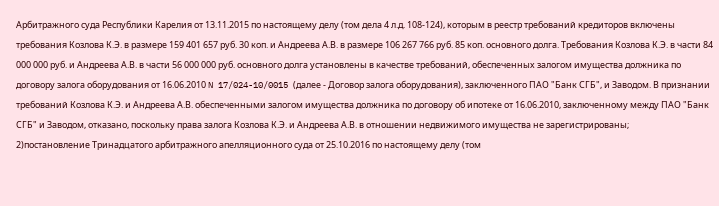Арбитражного суда Республики Карелия от 13.11.2015 по настоящему делу (том дела 4 л.д. 108-124), которым в реестр требований кредиторов включены требования Козлова К.Э. в размере 159 401 657 руб. 30 коп. и Андреева А.В. в размере 106 267 766 руб. 85 коп. основного долга. Требования Козлова К.Э. в части 84 000 000 руб. и Андреева А.В. в части 56 000 000 руб. основного долга установлены в качестве требований, обеспеченных залогом имущества должника по договору залога оборудования от 16.06.2010 N 17/024-10/0015 (далее - Договор залога оборудования), заключенного ПАО "Банк СГБ", и Заводом. В признании требований Козлова К.Э. и Андреева А.В. обеспеченными залогом имущества должника по договору об ипотеке от 16.06.2010, заключенному между ПАО "Банк СГБ" и Заводом, отказано, поскольку права залога Козлова К.Э. и Андреева А.В. в отношении недвижимого имущества не зарегистрированы;
2)постановление Тринадцатого арбитражного апелляционного суда от 25.10.2016 по настоящему делу (том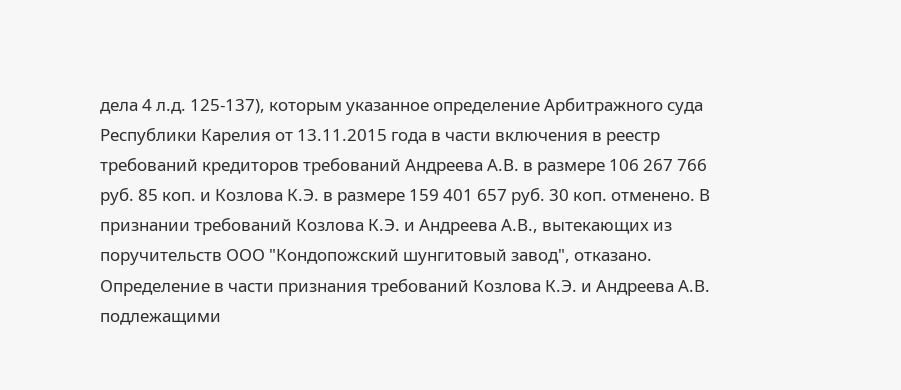дела 4 л.д. 125-137), которым указанное определение Арбитражного суда Республики Карелия от 13.11.2015 года в части включения в реестр требований кредиторов требований Андреева А.В. в размере 106 267 766 руб. 85 коп. и Козлова К.Э. в размере 159 401 657 руб. 30 коп. отменено. В признании требований Козлова К.Э. и Андреева А.В., вытекающих из поручительств ООО "Кондопожский шунгитовый завод", отказано. Определение в части признания требований Козлова К.Э. и Андреева А.В. подлежащими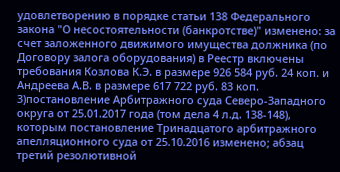удовлетворению в порядке статьи 138 Федерального закона "О несостоятельности (банкротстве)" изменено: за счет заложенного движимого имущества должника (по Договору залога оборудования) в Реестр включены требования Козлова К.Э. в размере 926 584 руб. 24 коп. и Андреева А.В. в размере 617 722 руб. 83 коп.
3)постановление Арбитражного суда Северо-Западного округа от 25.01.2017 года (том дела 4 л.д. 138-148), которым постановление Тринадцатого арбитражного апелляционного суда от 25.10.2016 изменено; абзац третий резолютивной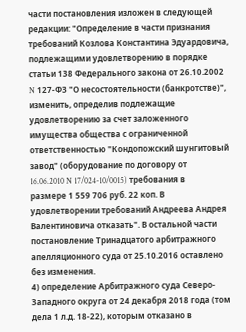части постановления изложен в следующей редакции: "Определение в части признания требований Козлова Константина Эдуардовича, подлежащими удовлетворению в порядке статьи 138 Федерального закона от 26.10.2002 N 127-ФЗ "О несостоятельности (банкротстве)", изменить, определив подлежащие удовлетворению за счет заложенного имущества общества с ограниченной ответственностью "Кондопожский шунгитовый завод" (оборудование по договору от 16.06.2010 N 17/024-10/0015) требования в размере 1 559 706 руб. 22 коп. В удовлетворении требований Андреева Андрея Валентиновича отказать". В остальной части постановление Тринадцатого арбитражного апелляционного суда от 25.10.2016 оставлено без изменения.
4) определение Арбитражного суда Северо-Западного округа от 24 декабря 2018 года (том дела 1 л.д. 18-22), которым отказано в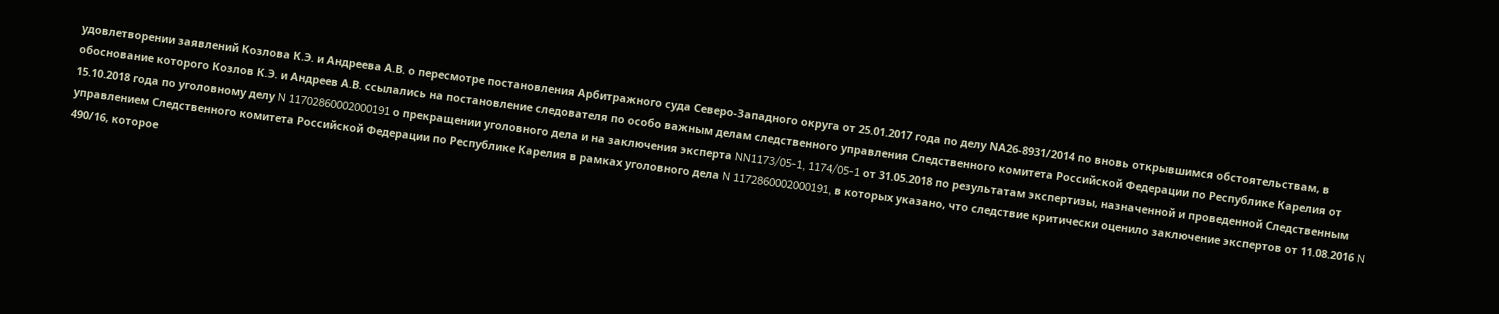удовлетворении заявлений Козлова К.Э. и Андреева А.В. о пересмотре постановления Арбитражного суда Северо-Западного округа от 25.01.2017 года по делу NА26-8931/2014 по вновь открывшимся обстоятельствам, в обоснование которого Козлов К.Э. и Андреев А.В. ссылались на постановление следователя по особо важным делам следственного управления Следственного комитета Российской Федерации по Республике Карелия от 15.10.2018 года по уголовному делу N 11702860002000191 о прекращении уголовного дела и на заключения эксперта NN1173/05-1, 1174/05-1 от 31.05.2018 по результатам экспертизы, назначенной и проведенной Следственным управлением Следственного комитета Российской Федерации по Республике Карелия в рамках уголовного дела N 1172860002000191, в которых указано, что следствие критически оценило заключение экспертов от 11.08.2016 N 490/16, которое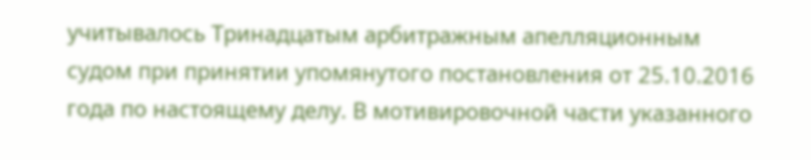учитывалось Тринадцатым арбитражным апелляционным судом при принятии упомянутого постановления от 25.10.2016 года по настоящему делу. В мотивировочной части указанного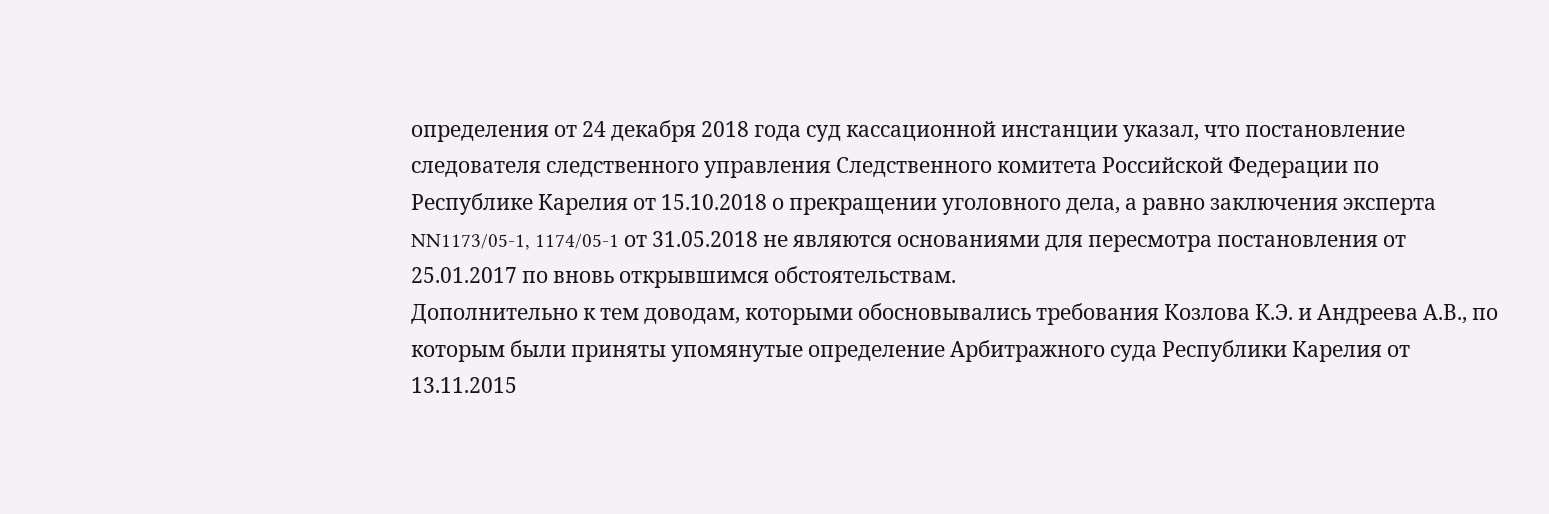определения от 24 декабря 2018 года суд кассационной инстанции указал, что постановление следователя следственного управления Следственного комитета Российской Федерации по Республике Карелия от 15.10.2018 о прекращении уголовного дела, а равно заключения эксперта NN1173/05-1, 1174/05-1 от 31.05.2018 не являются основаниями для пересмотра постановления от 25.01.2017 по вновь открывшимся обстоятельствам.
Дополнительно к тем доводам, которыми обосновывались требования Козлова К.Э. и Андреева А.В., по которым были приняты упомянутые определение Арбитражного суда Республики Карелия от 13.11.2015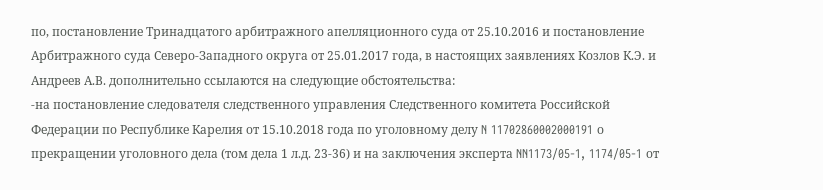по, постановление Тринадцатого арбитражного апелляционного суда от 25.10.2016 и постановление Арбитражного суда Северо-Западного округа от 25.01.2017 года, в настоящих заявлениях Козлов К.Э. и Андреев А.В. дополнительно ссылаются на следующие обстоятельства:
-на постановление следователя следственного управления Следственного комитета Российской Федерации по Республике Карелия от 15.10.2018 года по уголовному делу N 11702860002000191 о прекращении уголовного дела (том дела 1 л.д. 23-36) и на заключения эксперта NN1173/05-1, 1174/05-1 от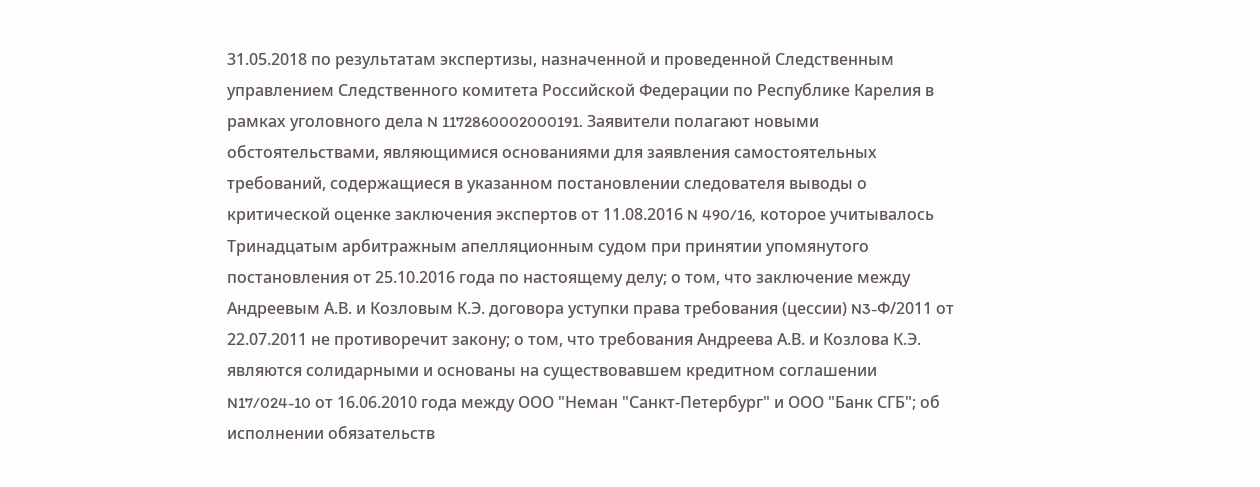31.05.2018 по результатам экспертизы, назначенной и проведенной Следственным управлением Следственного комитета Российской Федерации по Республике Карелия в рамках уголовного дела N 1172860002000191. Заявители полагают новыми обстоятельствами, являющимися основаниями для заявления самостоятельных требований, содержащиеся в указанном постановлении следователя выводы о критической оценке заключения экспертов от 11.08.2016 N 490/16, которое учитывалось Тринадцатым арбитражным апелляционным судом при принятии упомянутого постановления от 25.10.2016 года по настоящему делу; о том, что заключение между Андреевым А.В. и Козловым К.Э. договора уступки права требования (цессии) N3-Ф/2011 от 22.07.2011 не противоречит закону; о том, что требования Андреева А.В. и Козлова К.Э. являются солидарными и основаны на существовавшем кредитном соглашении N17/024-10 от 16.06.2010 года между ООО "Неман "Санкт-Петербург" и ООО "Банк СГБ"; об исполнении обязательств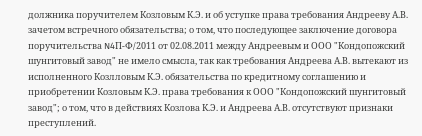должника поручителем Козловым К.Э. и об уступке права требования Андрееву А.В. зачетом встречного обязательства; о том, что последующее заключение договора поручительства N4П-Ф/2011 от 02.08.2011 между Андреевым и ООО "Кондопожский шунгитовый завод" не имело смысла, так как требования Андреева А.В. вытекают из исполненного Козлловым К.Э. обязательства по кредитному соглашению и приобретении Козловым К.Э. права требования к ООО "Кондопожский шунгитовый завод"; о том, что в действиях Козлова К.Э. и Андреева А.В. отсутствуют признаки преступлений.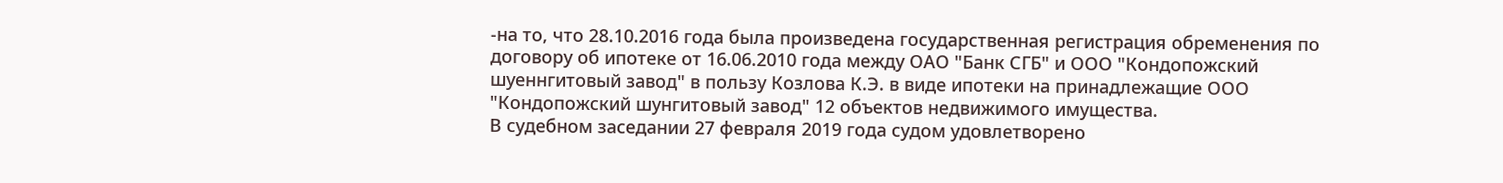-на то, что 28.10.2016 года была произведена государственная регистрация обременения по договору об ипотеке от 16.06.2010 года между ОАО "Банк СГБ" и ООО "Кондопожский шуеннгитовый завод" в пользу Козлова К.Э. в виде ипотеки на принадлежащие ООО "Кондопожский шунгитовый завод" 12 объектов недвижимого имущества.
В судебном заседании 27 февраля 2019 года судом удовлетворено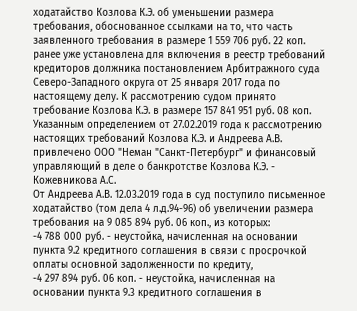ходатайство Козлова К.Э. об уменьшении размера требования, обоснованное ссылками на то, что часть заявленного требования в размере 1 559 706 руб. 22 коп. ранее уже установлена для включения в реестр требований кредиторов должника постановлением Арбитражного суда Северо-Западного округа от 25 января 2017 года по настоящему делу. К рассмотрению судом принято требование Козлова К.Э. в размере 157 841 951 руб. 08 коп.
Указанным определением от 27.02.2019 года к рассмотрению настоящих требований Козлова К.Э. и Андреева А.В. привлечено ООО "Неман "Санкт-Петербург" и финансовый управляющий в деле о банкротстве Козлова К.Э. - Кожевникова А.С.
От Андреева А.В. 12.03.2019 года в суд поступило письменное ходатайство (том дела 4 л.д.94-96) об увеличении размера требования на 9 085 894 руб. 06 коп., из которых:
-4 788 000 руб. - неустойка, начисленная на основании пункта 9.2 кредитного соглашения в связи с просрочкой оплаты основной задолженности по кредиту,
-4 297 894 руб. 06 коп. - неустойка, начисленная на основании пункта 9.3 кредитного соглашения в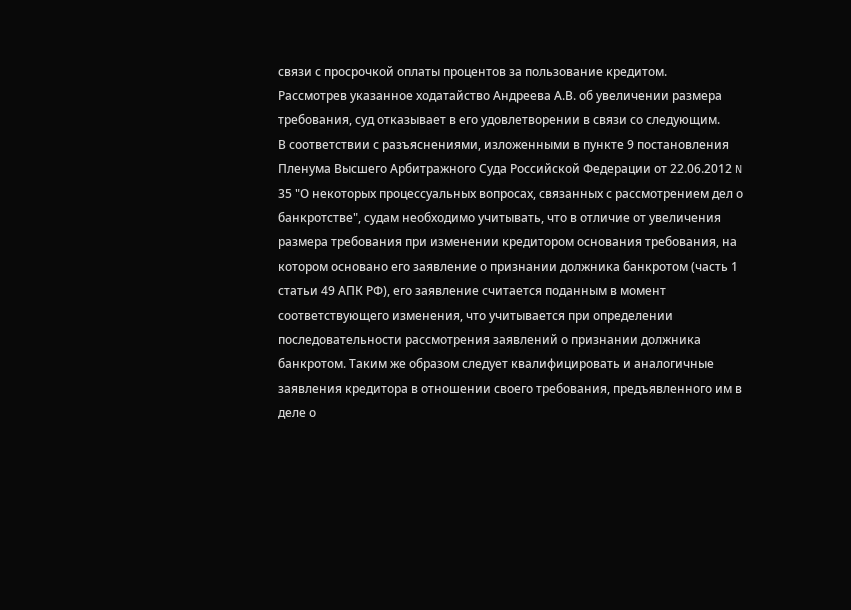связи с просрочкой оплаты процентов за пользование кредитом.
Рассмотрев указанное ходатайство Андреева А.В. об увеличении размера требования, суд отказывает в его удовлетворении в связи со следующим.
В соответствии с разъяснениями, изложенными в пункте 9 постановления Пленума Высшего Арбитражного Суда Российской Федерации от 22.06.2012 N 35 "О некоторых процессуальных вопросах, связанных с рассмотрением дел о банкротстве", судам необходимо учитывать, что в отличие от увеличения размера требования при изменении кредитором основания требования, на котором основано его заявление о признании должника банкротом (часть 1 статьи 49 АПК РФ), его заявление считается поданным в момент соответствующего изменения, что учитывается при определении последовательности рассмотрения заявлений о признании должника банкротом. Таким же образом следует квалифицировать и аналогичные заявления кредитора в отношении своего требования, предъявленного им в деле о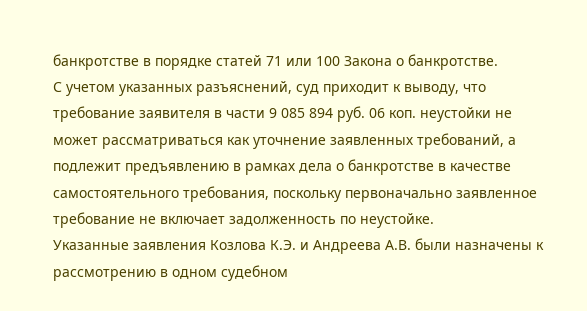банкротстве в порядке статей 71 или 100 Закона о банкротстве.
С учетом указанных разъяснений, суд приходит к выводу, что требование заявителя в части 9 085 894 руб. 06 коп. неустойки не может рассматриваться как уточнение заявленных требований, а подлежит предъявлению в рамках дела о банкротстве в качестве самостоятельного требования, поскольку первоначально заявленное требование не включает задолженность по неустойке.
Указанные заявления Козлова К.Э. и Андреева А.В. были назначены к рассмотрению в одном судебном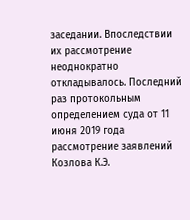заседании. Впоследствии их рассмотрение неоднократно откладывалось. Последний раз протокольным определением суда от 11 июня 2019 года рассмотрение заявлений Козлова К.Э.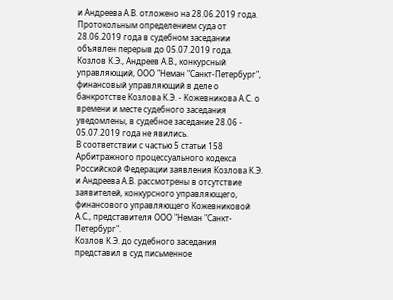и Андреева А.В. отложено на 28.06.2019 года. Протокольным определением суда от 28.06.2019 года в судебном заседании объявлен перерыв до 05.07.2019 года.
Козлов К.Э., Андреев А.В., конкурсный управляющий, ООО "Неман "Санкт-Петербург", финансовый управляющий в деле о банкротстве Козлова К.Э. - Кожевникова А.С. о времени и месте судебного заседания уведомлены, в судебное заседание 28.06 - 05.07.2019 года не явились.
В соответствии с частью 5 статьи 158 Арбитражного процессуального кодекса Российской Федерации заявления Козлова К.Э. и Андреева А.В. рассмотрены в отсутствие заявителей, конкурсного управляющего, финансового управляющего Кожевниковой А.С., представителя ООО "Неман "Санкт-Петербург".
Козлов К.Э. до судебного заседания представил в суд письменное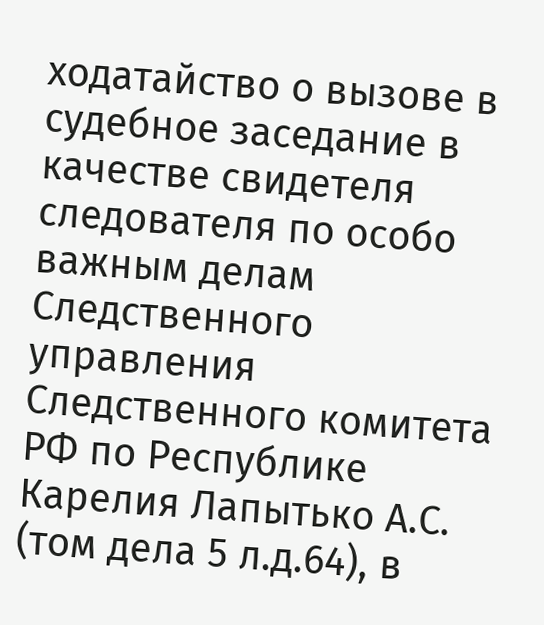ходатайство о вызове в судебное заседание в качестве свидетеля следователя по особо важным делам Следственного управления Следственного комитета РФ по Республике Карелия Лапытько А.С. (том дела 5 л.д.64), в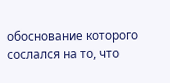обоснование которого сослался на то, что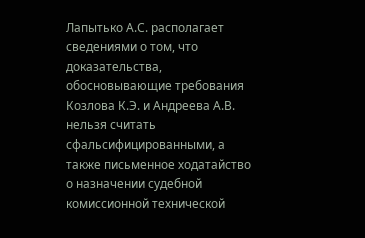Лапытько А.С. располагает сведениями о том, что доказательства, обосновывающие требования Козлова К.Э. и Андреева А.В. нельзя считать сфальсифицированными, а также письменное ходатайство о назначении судебной комиссионной технической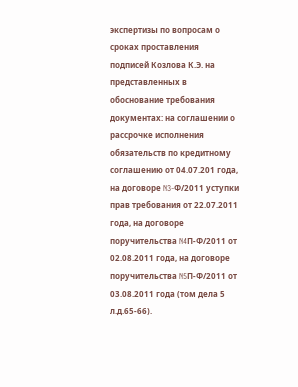экспертизы по вопросам о сроках проставления подписей Козлова К.Э. на представленных в обоснование требования документах: на соглашении о рассрочке исполнения обязательств по кредитному соглашению от 04.07.201 года, на договоре N3-Ф/2011 уступки прав требования от 22.07.2011 года, на договоре поручительства N4П-Ф/2011 от 02.08.2011 года, на договоре поручительства N5П-Ф/2011 от 03.08.2011 года (том дела 5 л.д.65-66).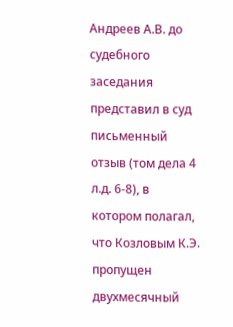Андреев А.В. до судебного заседания представил в суд письменный отзыв (том дела 4 л.д. 6-8), в котором полагал, что Козловым К.Э. пропущен двухмесячный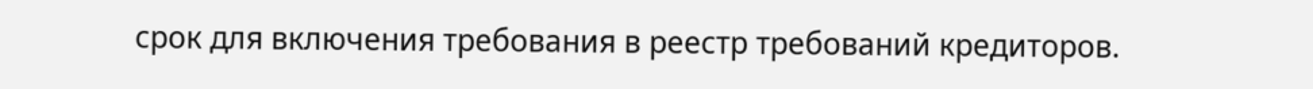срок для включения требования в реестр требований кредиторов.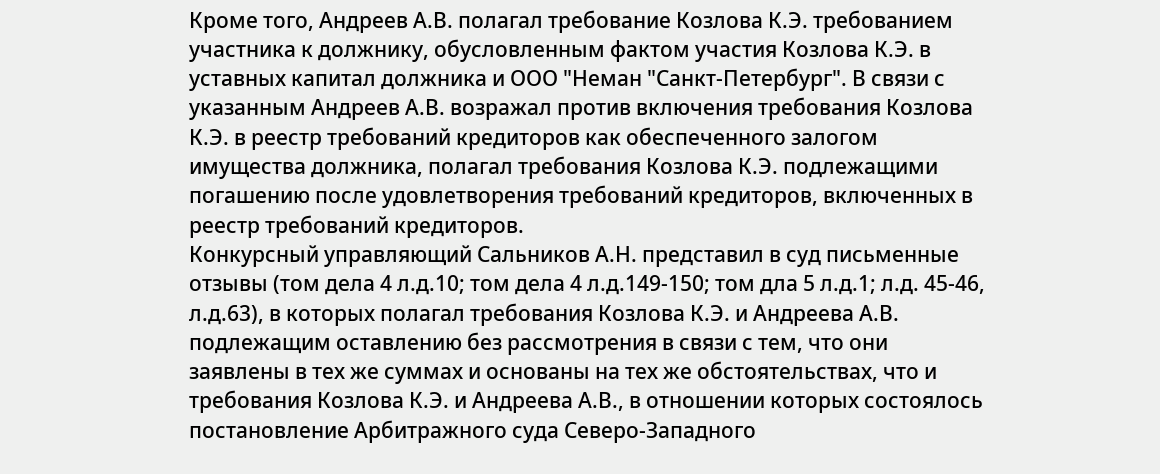Кроме того, Андреев А.В. полагал требование Козлова К.Э. требованием участника к должнику, обусловленным фактом участия Козлова К.Э. в уставных капитал должника и ООО "Неман "Санкт-Петербург". В связи с указанным Андреев А.В. возражал против включения требования Козлова К.Э. в реестр требований кредиторов как обеспеченного залогом имущества должника, полагал требования Козлова К.Э. подлежащими погашению после удовлетворения требований кредиторов, включенных в реестр требований кредиторов.
Конкурсный управляющий Сальников А.Н. представил в суд письменные отзывы (том дела 4 л.д.10; том дела 4 л.д.149-150; том дла 5 л.д.1; л.д. 45-46, л.д.63), в которых полагал требования Козлова К.Э. и Андреева А.В. подлежащим оставлению без рассмотрения в связи с тем, что они заявлены в тех же суммах и основаны на тех же обстоятельствах, что и требования Козлова К.Э. и Андреева А.В., в отношении которых состоялось постановление Арбитражного суда Северо-Западного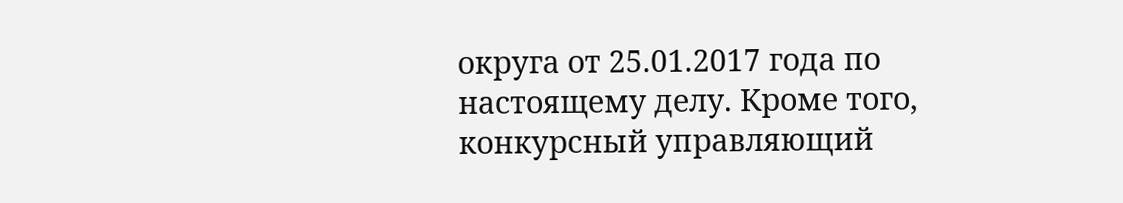округа от 25.01.2017 года по настоящему делу. Кроме того, конкурсный управляющий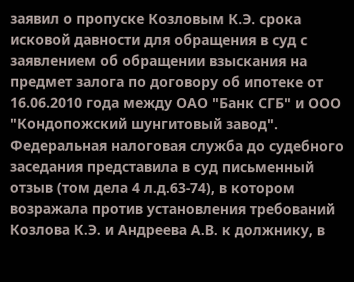заявил о пропуске Козловым К.Э. срока исковой давности для обращения в суд с заявлением об обращении взыскания на предмет залога по договору об ипотеке от 16.06.2010 года между ОАО "Банк СГБ" и ООО "Кондопожский шунгитовый завод".
Федеральная налоговая служба до судебного заседания представила в суд письменный отзыв (том дела 4 л.д.63-74), в котором возражала против установления требований Козлова К.Э. и Андреева А.В. к должнику, в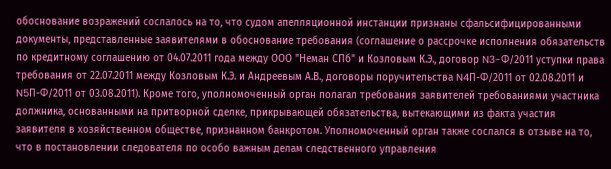обоснование возражений сослалось на то, что судом апелляционной инстанции признаны сфальсифицированными документы, представленные заявителями в обоснование требования (соглашение о рассрочке исполнения обязательств по кредитному соглашению от 04.07.2011 года между ООО "Неман СПб" и Козловым К.Э., договор N3-Ф/2011 уступки права требования от 22.07.2011 между Козловым К.Э. и Андреевым А.В., договоры поручительства N4П-Ф/2011 от 02.08.2011 и N5П-Ф/2011 от 03.08.2011). Кроме того, уполномоченный орган полагал требования заявителей требованиями участника должника, основанными на притворной сделке, прикрывающей обязательства, вытекающими из факта участия заявителя в хозяйственном обществе, признанном банкротом. Уполномоченный орган также сослался в отзыве на то, что в постановлении следователя по особо важным делам следственного управления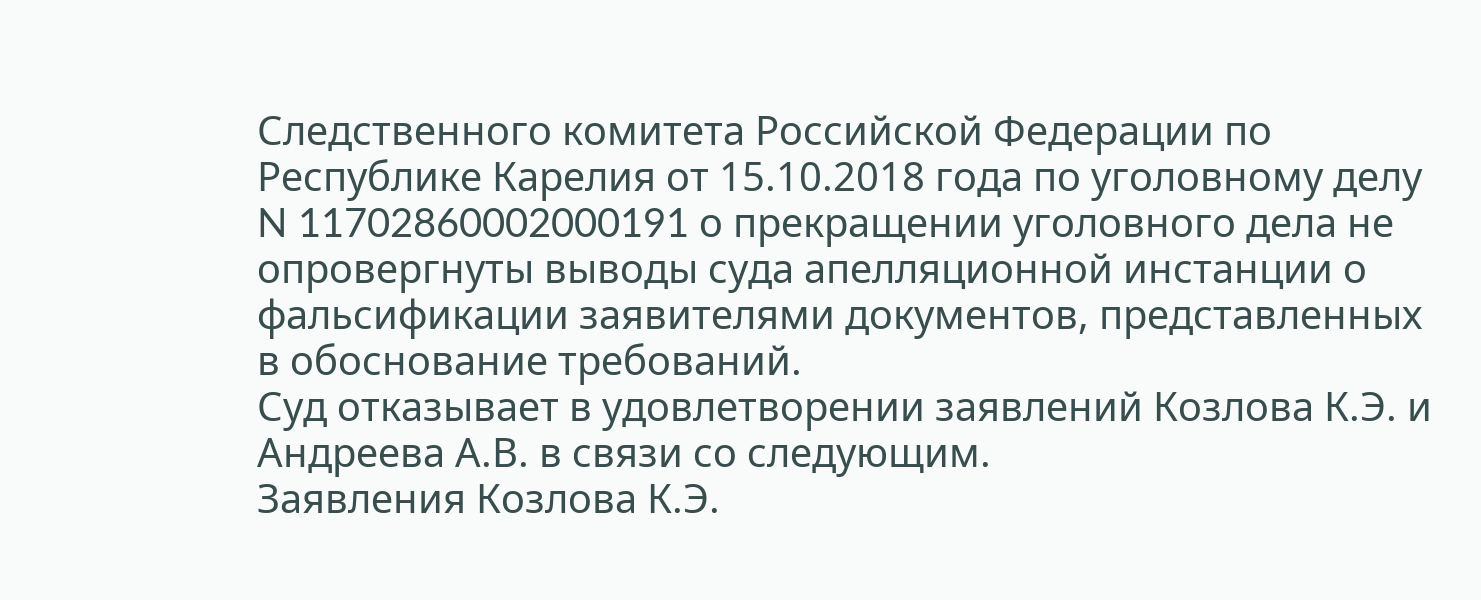Следственного комитета Российской Федерации по Республике Карелия от 15.10.2018 года по уголовному делу N 11702860002000191 о прекращении уголовного дела не опровергнуты выводы суда апелляционной инстанции о фальсификации заявителями документов, представленных в обоснование требований.
Суд отказывает в удовлетворении заявлений Козлова К.Э. и Андреева А.В. в связи со следующим.
Заявления Козлова К.Э.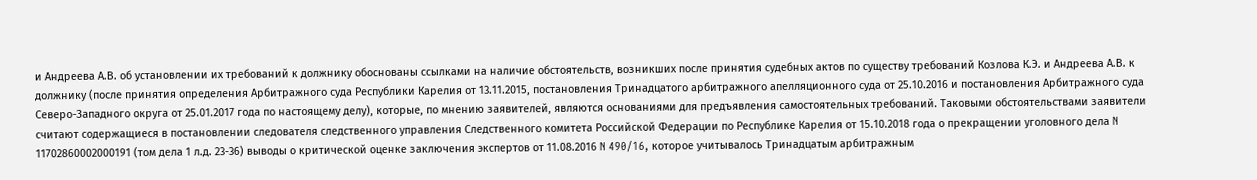и Андреева А.В. об установлении их требований к должнику обоснованы ссылками на наличие обстоятельств, возникших после принятия судебных актов по существу требований Козлова К.Э. и Андреева А.В. к должнику (после принятия определения Арбитражного суда Республики Карелия от 13.11.2015, постановления Тринадцатого арбитражного апелляционного суда от 25.10.2016 и постановления Арбитражного суда Северо-Западного округа от 25.01.2017 года по настоящему делу), которые, по мнению заявителей, являются основаниями для предъявления самостоятельных требований. Таковыми обстоятельствами заявители считают содержащиеся в постановлении следователя следственного управления Следственного комитета Российской Федерации по Республике Карелия от 15.10.2018 года о прекращении уголовного дела N 11702860002000191 (том дела 1 л.д. 23-36) выводы о критической оценке заключения экспертов от 11.08.2016 N 490/16, которое учитывалось Тринадцатым арбитражным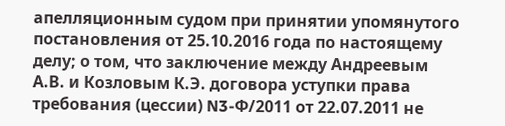апелляционным судом при принятии упомянутого постановления от 25.10.2016 года по настоящему делу; о том, что заключение между Андреевым А.В. и Козловым К.Э. договора уступки права требования (цессии) N3-Ф/2011 от 22.07.2011 не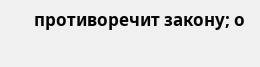противоречит закону; о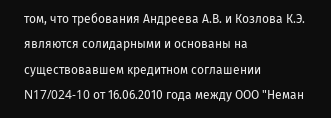том, что требования Андреева А.В. и Козлова К.Э. являются солидарными и основаны на существовавшем кредитном соглашении N17/024-10 от 16.06.2010 года между ООО "Неман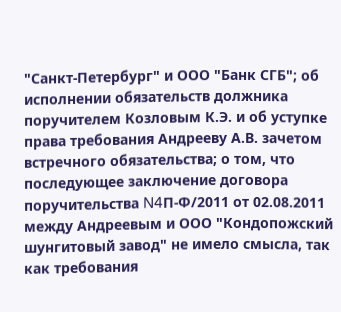"Санкт-Петербург" и ООО "Банк СГБ"; об исполнении обязательств должника поручителем Козловым К.Э. и об уступке права требования Андрееву А.В. зачетом встречного обязательства; о том, что последующее заключение договора поручительства N4П-Ф/2011 от 02.08.2011 между Андреевым и ООО "Кондопожский шунгитовый завод" не имело смысла, так как требования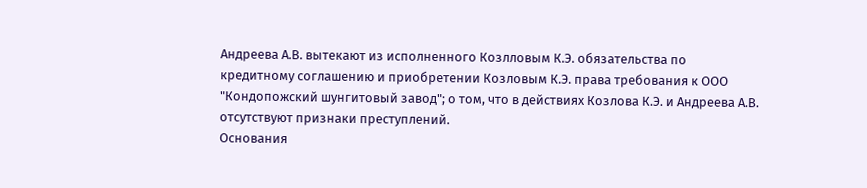Андреева А.В. вытекают из исполненного Козлловым К.Э. обязательства по кредитному соглашению и приобретении Козловым К.Э. права требования к ООО "Кондопожский шунгитовый завод"; о том, что в действиях Козлова К.Э. и Андреева А.В. отсутствуют признаки преступлений.
Основания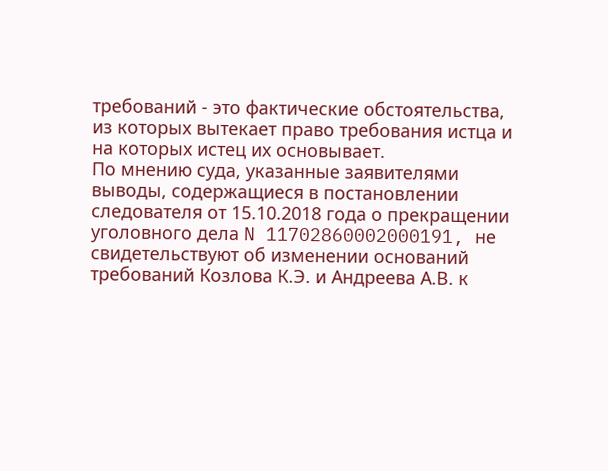требований - это фактические обстоятельства, из которых вытекает право требования истца и на которых истец их основывает.
По мнению суда, указанные заявителями выводы, содержащиеся в постановлении следователя от 15.10.2018 года о прекращении уголовного дела N 11702860002000191, не свидетельствуют об изменении оснований требований Козлова К.Э. и Андреева А.В. к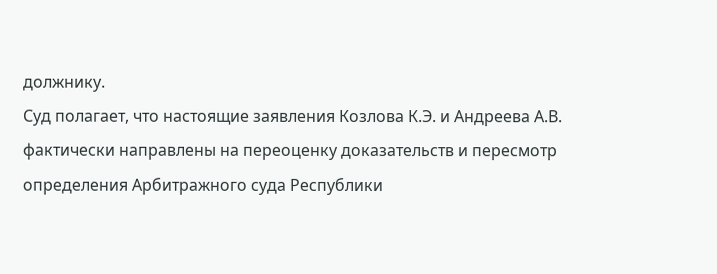должнику.
Суд полагает, что настоящие заявления Козлова К.Э. и Андреева А.В. фактически направлены на переоценку доказательств и пересмотр определения Арбитражного суда Республики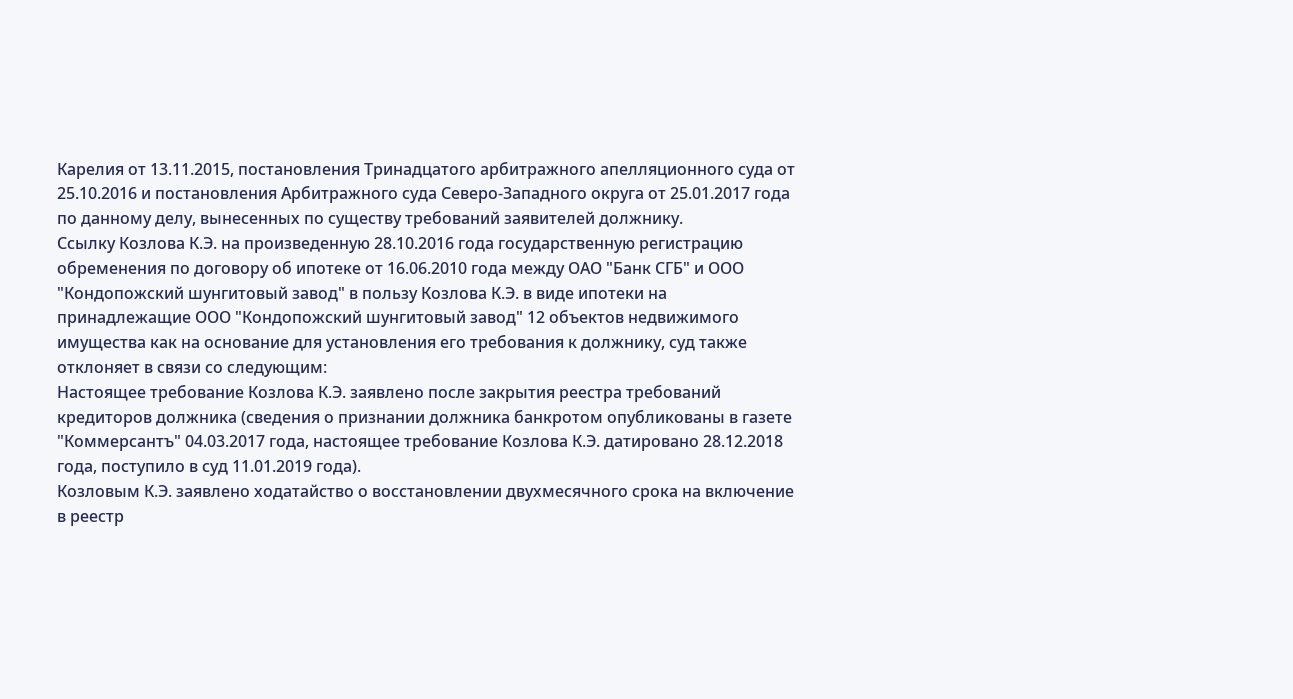Карелия от 13.11.2015, постановления Тринадцатого арбитражного апелляционного суда от 25.10.2016 и постановления Арбитражного суда Северо-Западного округа от 25.01.2017 года по данному делу, вынесенных по существу требований заявителей должнику.
Ссылку Козлова К.Э. на произведенную 28.10.2016 года государственную регистрацию обременения по договору об ипотеке от 16.06.2010 года между ОАО "Банк СГБ" и ООО "Кондопожский шунгитовый завод" в пользу Козлова К.Э. в виде ипотеки на принадлежащие ООО "Кондопожский шунгитовый завод" 12 объектов недвижимого имущества как на основание для установления его требования к должнику, суд также отклоняет в связи со следующим:
Настоящее требование Козлова К.Э. заявлено после закрытия реестра требований кредиторов должника (сведения о признании должника банкротом опубликованы в газете "Коммерсантъ" 04.03.2017 года, настоящее требование Козлова К.Э. датировано 28.12.2018 года, поступило в суд 11.01.2019 года).
Козловым К.Э. заявлено ходатайство о восстановлении двухмесячного срока на включение в реестр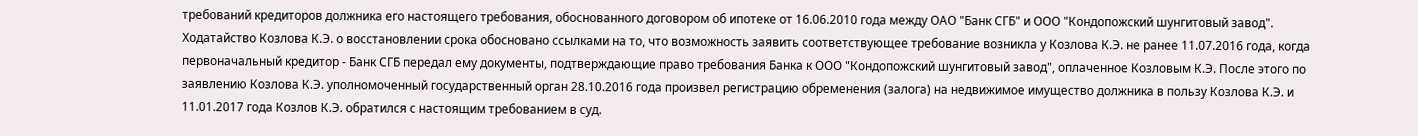требований кредиторов должника его настоящего требования, обоснованного договором об ипотеке от 16.06.2010 года между ОАО "Банк СГБ" и ООО "Кондопожский шунгитовый завод". Ходатайство Козлова К.Э. о восстановлении срока обосновано ссылками на то, что возможность заявить соответствующее требование возникла у Козлова К.Э. не ранее 11.07.2016 года, когда первоначальный кредитор - Банк СГБ передал ему документы, подтверждающие право требования Банка к ООО "Кондопожский шунгитовый завод", оплаченное Козловым К.Э. После этого по заявлению Козлова К.Э. уполномоченный государственный орган 28.10.2016 года произвел регистрацию обременения (залога) на недвижимое имущество должника в пользу Козлова К.Э. и 11.01.2017 года Козлов К.Э. обратился с настоящим требованием в суд.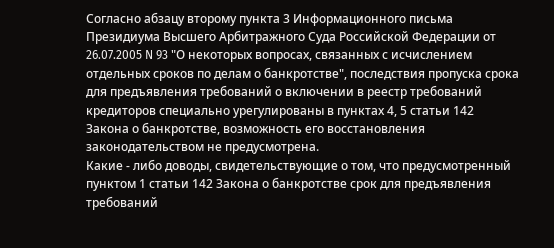Согласно абзацу второму пункта 3 Информационного письма Президиума Высшего Арбитражного Суда Российской Федерации от 26.07.2005 N 93 "О некоторых вопросах, связанных с исчислением отдельных сроков по делам о банкротстве", последствия пропуска срока для предъявления требований о включении в реестр требований кредиторов специально урегулированы в пунктах 4, 5 статьи 142 Закона о банкротстве, возможность его восстановления законодательством не предусмотрена.
Какие - либо доводы, свидетельствующие о том, что предусмотренный пунктом 1 статьи 142 Закона о банкротстве срок для предъявления требований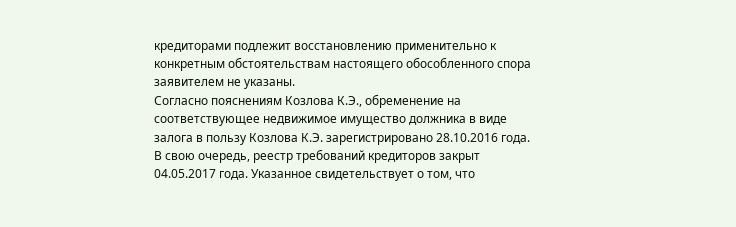кредиторами подлежит восстановлению применительно к конкретным обстоятельствам настоящего обособленного спора заявителем не указаны.
Согласно пояснениям Козлова К.Э., обременение на соответствующее недвижимое имущество должника в виде залога в пользу Козлова К.Э. зарегистрировано 28.10.2016 года. В свою очередь, реестр требований кредиторов закрыт 04.05.2017 года. Указанное свидетельствует о том, что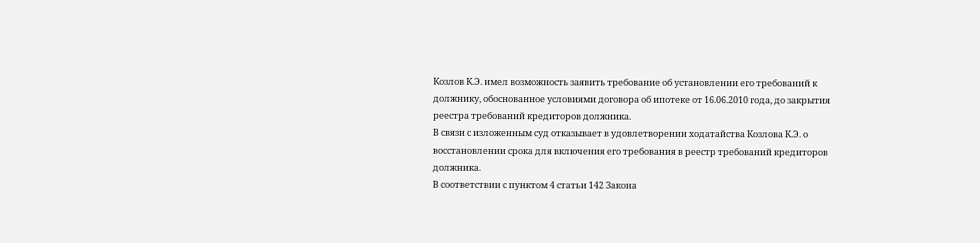Козлов К.Э. имел возможность заявить требование об установлении его требований к должнику, обоснованное условиями договора об ипотеке от 16.06.2010 года, до закрытия реестра требований кредиторов должника.
В связи с изложенным суд отказывает в удовлетворении ходатайства Козлова К.Э. о восстановлении срока для включения его требования в реестр требований кредиторов должника.
В соответствии с пунктом 4 статьи 142 Закона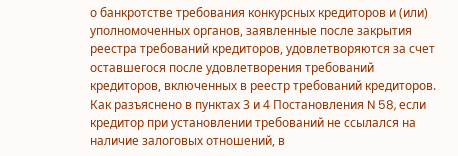о банкротстве требования конкурсных кредиторов и (или) уполномоченных органов, заявленные после закрытия реестра требований кредиторов, удовлетворяются за счет оставшегося после удовлетворения требований кредиторов, включенных в реестр требований кредиторов.
Как разъяснено в пунктах 3 и 4 Постановления N 58, если кредитор при установлении требований не ссылался на наличие залоговых отношений, в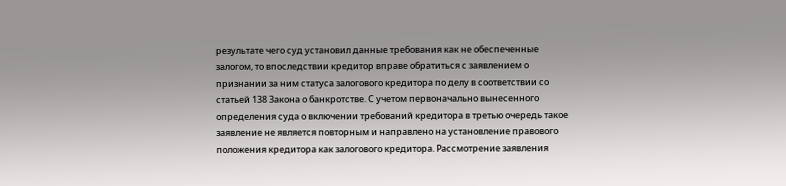результате чего суд установил данные требования как не обеспеченные залогом, то впоследствии кредитор вправе обратиться с заявлением о признании за ним статуса залогового кредитора по делу в соответствии со статьей 138 Закона о банкротстве. С учетом первоначально вынесенного определения суда о включении требований кредитора в третью очередь такое заявление не является повторным и направлено на установление правового положения кредитора как залогового кредитора. Рассмотрение заявления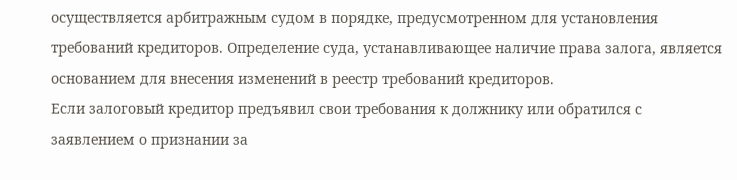осуществляется арбитражным судом в порядке, предусмотренном для установления требований кредиторов. Определение суда, устанавливающее наличие права залога, является основанием для внесения изменений в реестр требований кредиторов.
Если залоговый кредитор предъявил свои требования к должнику или обратился с заявлением о признании за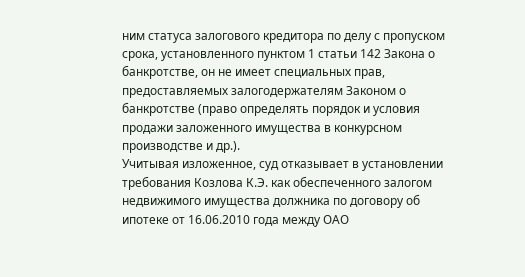ним статуса залогового кредитора по делу с пропуском срока, установленного пунктом 1 статьи 142 Закона о банкротстве, он не имеет специальных прав, предоставляемых залогодержателям Законом о банкротстве (право определять порядок и условия продажи заложенного имущества в конкурсном производстве и др.).
Учитывая изложенное, суд отказывает в установлении требования Козлова К.Э. как обеспеченного залогом недвижимого имущества должника по договору об ипотеке от 16.06.2010 года между ОАО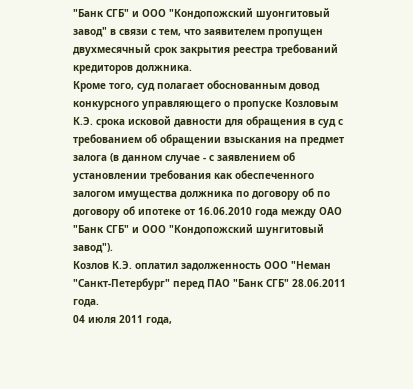"Банк СГБ" и ООО "Кондопожский шуонгитовый завод" в связи с тем, что заявителем пропущен двухмесячный срок закрытия реестра требований кредиторов должника.
Кроме того, суд полагает обоснованным довод конкурсного управляющего о пропуске Козловым К.Э. срока исковой давности для обращения в суд с требованием об обращении взыскания на предмет залога (в данном случае - с заявлением об установлении требования как обеспеченного залогом имущества должника по договору об по договору об ипотеке от 16.06.2010 года между ОАО "Банк СГБ" и ООО "Кондопожский шунгитовый завод").
Козлов К.Э. оплатил задолженность ООО "Неман "Санкт-Петербург" перед ПАО "Банк СГБ" 28.06.2011 года.
04 июля 2011 года,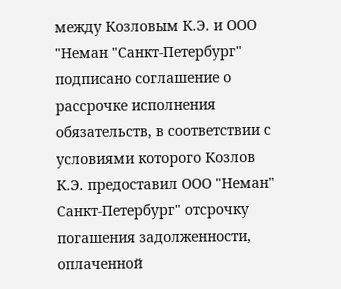между Козловым К.Э. и ООО "Неман "Санкт-Петербург" подписано соглашение о рассрочке исполнения обязательств, в соответствии с условиями которого Козлов К.Э. предоставил ООО "Неман" Санкт-Петербург" отсрочку погашения задолженности, оплаченной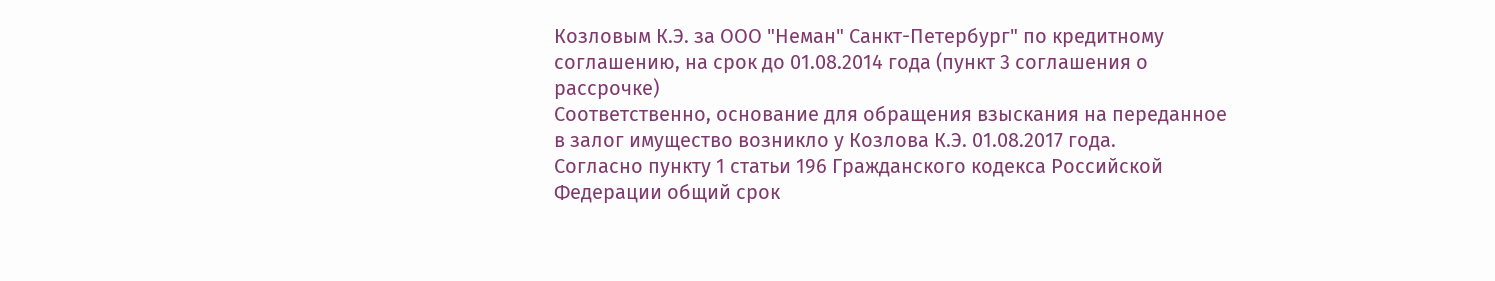Козловым К.Э. за ООО "Неман" Санкт-Петербург" по кредитному соглашению, на срок до 01.08.2014 года (пункт 3 соглашения о рассрочке)
Соответственно, основание для обращения взыскания на переданное в залог имущество возникло у Козлова К.Э. 01.08.2017 года.
Согласно пункту 1 статьи 196 Гражданского кодекса Российской Федерации общий срок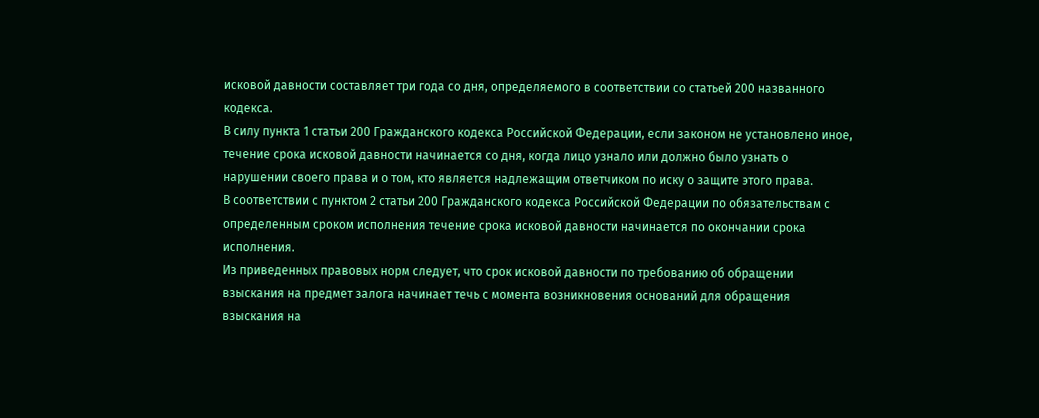исковой давности составляет три года со дня, определяемого в соответствии со статьей 200 названного кодекса.
В силу пункта 1 статьи 200 Гражданского кодекса Российской Федерации, если законом не установлено иное, течение срока исковой давности начинается со дня, когда лицо узнало или должно было узнать о нарушении своего права и о том, кто является надлежащим ответчиком по иску о защите этого права.
В соответствии с пунктом 2 статьи 200 Гражданского кодекса Российской Федерации по обязательствам с определенным сроком исполнения течение срока исковой давности начинается по окончании срока исполнения.
Из приведенных правовых норм следует, что срок исковой давности по требованию об обращении взыскания на предмет залога начинает течь с момента возникновения оснований для обращения взыскания на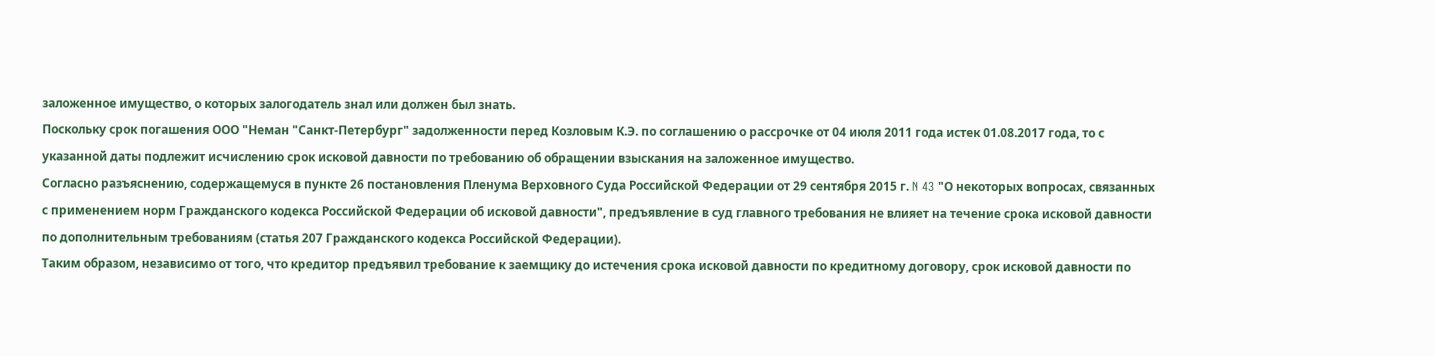заложенное имущество, о которых залогодатель знал или должен был знать.
Поскольку срок погашения ООО "Неман "Санкт-Петербург" задолженности перед Козловым К.Э. по соглашению о рассрочке от 04 июля 2011 года истек 01.08.2017 года, то с указанной даты подлежит исчислению срок исковой давности по требованию об обращении взыскания на заложенное имущество.
Согласно разъяснению, содержащемуся в пункте 26 постановления Пленума Верховного Суда Российской Федерации от 29 сентября 2015 г. N 43 "О некоторых вопросах, связанных с применением норм Гражданского кодекса Российской Федерации об исковой давности", предъявление в суд главного требования не влияет на течение срока исковой давности по дополнительным требованиям (статья 207 Гражданского кодекса Российской Федерации).
Таким образом, независимо от того, что кредитор предъявил требование к заемщику до истечения срока исковой давности по кредитному договору, срок исковой давности по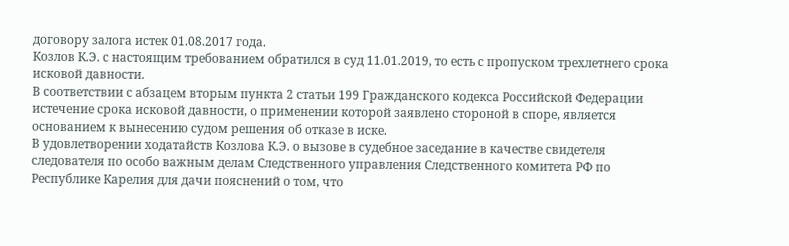договору залога истек 01.08.2017 года.
Козлов К.Э. с настоящим требованием обратился в суд 11.01.2019, то есть с пропуском трехлетнего срока исковой давности.
В соответствии с абзацем вторым пункта 2 статьи 199 Гражданского кодекса Российской Федерации истечение срока исковой давности, о применении которой заявлено стороной в споре, является основанием к вынесению судом решения об отказе в иске.
В удовлетворении ходатайств Козлова К.Э. о вызове в судебное заседание в качестве свидетеля следователя по особо важным делам Следственного управления Следственного комитета РФ по Республике Карелия для дачи пояснений о том, что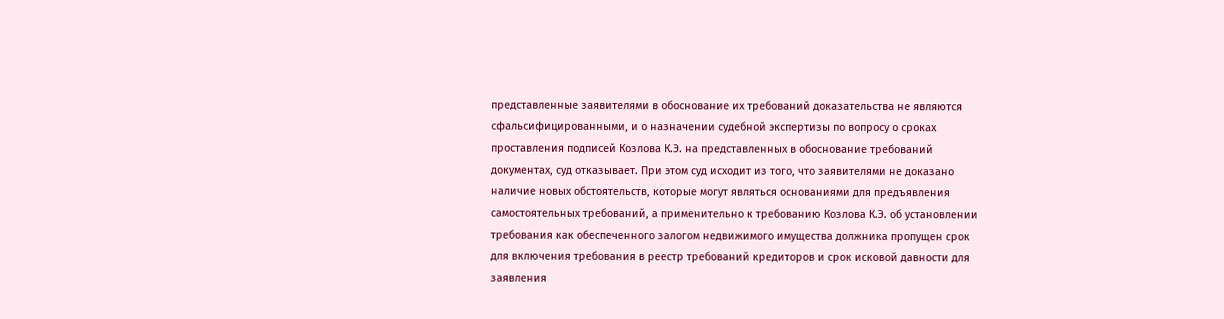представленные заявителями в обоснование их требований доказательства не являются сфальсифицированными, и о назначении судебной экспертизы по вопросу о сроках проставления подписей Козлова К.Э. на представленных в обоснование требований документах, суд отказывает. При этом суд исходит из того, что заявителями не доказано наличие новых обстоятельств, которые могут являться основаниями для предъявления самостоятельных требований, а применительно к требованию Козлова К.Э. об установлении требования как обеспеченного залогом недвижимого имущества должника пропущен срок для включения требования в реестр требований кредиторов и срок исковой давности для заявления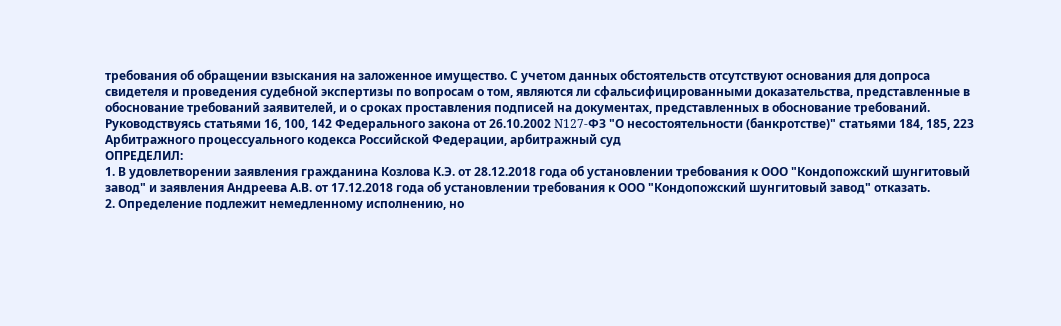требования об обращении взыскания на заложенное имущество. С учетом данных обстоятельств отсутствуют основания для допроса свидетеля и проведения судебной экспертизы по вопросам о том, являются ли сфальсифицированными доказательства, представленные в обоснование требований заявителей, и о сроках проставления подписей на документах, представленных в обоснование требований.
Руководствуясь статьями 16, 100, 142 Федерального закона от 26.10.2002 N127-ФЗ "О несостоятельности (банкротстве)" статьями 184, 185, 223 Арбитражного процессуального кодекса Российской Федерации, арбитражный суд
ОПРЕДЕЛИЛ:
1. В удовлетворении заявления гражданина Козлова К.Э. от 28.12.2018 года об установлении требования к ООО "Кондопожский шунгитовый завод" и заявления Андреева А.В. от 17.12.2018 года об установлении требования к ООО "Кондопожский шунгитовый завод" отказать.
2. Определение подлежит немедленному исполнению, но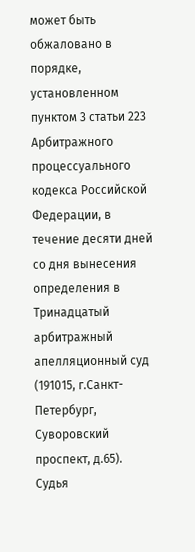может быть обжаловано в порядке, установленном пунктом 3 статьи 223 Арбитражного процессуального кодекса Российской Федерации, в течение десяти дней со дня вынесения определения в Тринадцатый арбитражный апелляционный суд (191015, г.Санкт-Петербург, Суворовский проспект, д.65).
Судья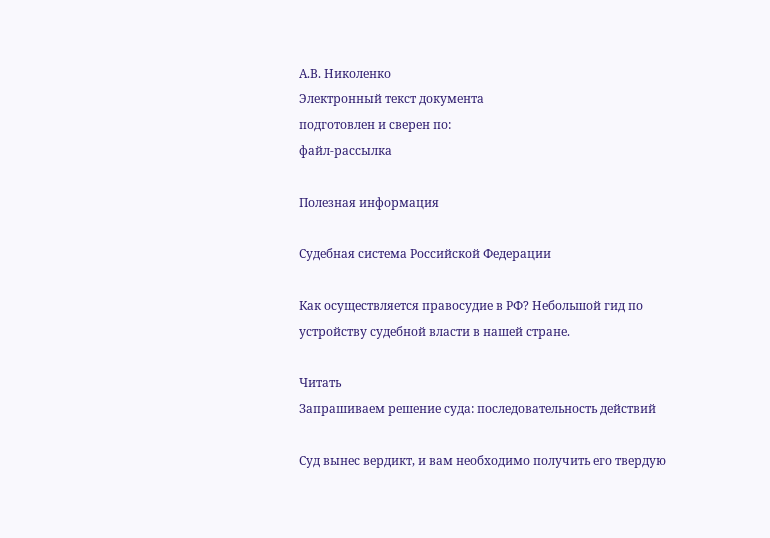А.В. Николенко
Электронный текст документа
подготовлен и сверен по:
файл-рассылка

Полезная информация

Судебная система Российской Федерации

Как осуществляется правосудие в РФ? Небольшой гид по устройству судебной власти в нашей стране.

Читать
Запрашиваем решение суда: последовательность действий

Суд вынес вердикт, и вам необходимо получить его твердую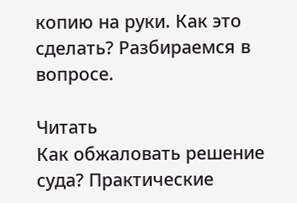копию на руки. Как это сделать? Разбираемся в вопросе.

Читать
Как обжаловать решение суда? Практические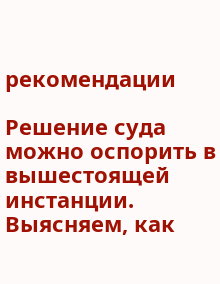рекомендации

Решение суда можно оспорить в вышестоящей инстанции. Выясняем, как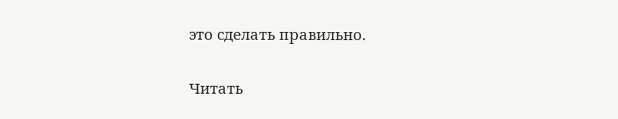это сделать правильно.

Читать